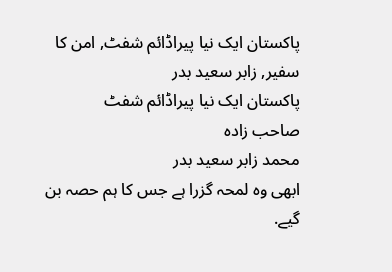پاکستان ایک نیا پیراڈائم شفٹ, امن کا سفیر, زابر سعید بدر
پاکستان ایک نیا پیراڈائم شفٹ
صاحب زادہ
محمد زابر سعید بدر
ابھی وہ لمحہ گزرا ہے جس کا ہم حصہ بن گیے.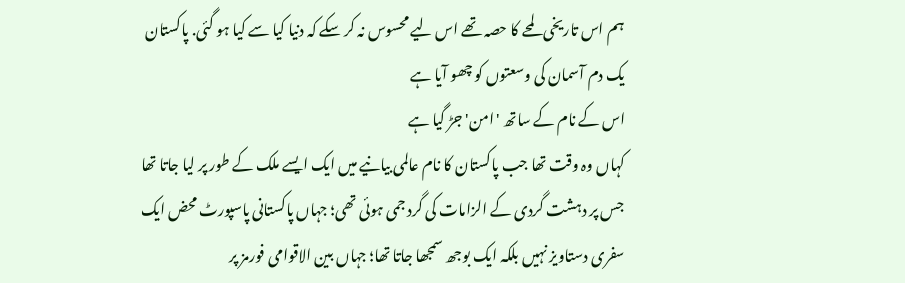ہم اس تاریخی لمحے کا حصہ تھے اس لیے محسوس نہ کر سکے کہ دنیا کیا سے کیا ہو گئی. پاکستان یک دم آسمان کی وسعتوں کو چھو آیا ہے
اس کے نام کے ساتھ 'امن' جڑ گیا ہے
کہاں وہ وقت تھا جب پاکستان کا نام عالمی بیانیے میں ایک ایسے ملک کے طور پر لیا جاتا تھا جس پر دہشت گردی کے الزامات کی گرد جمی ہوئی تھی؛ جہاں پاکستانی پاسپورٹ محض ایک سفری دستاویز نہیں بلکہ ایک بوجھ سمجھا جاتا تھا؛ جہاں بین الاقوامی فورمز پر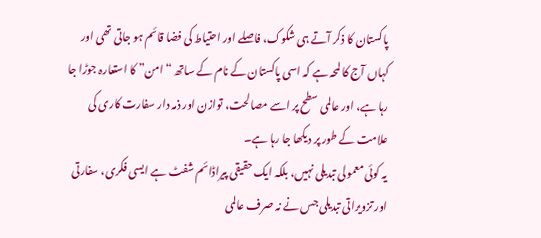پاکستان کا ذکر آتے ہی شکوک، فاصلے اور احتیاط کی فضا قائم ہو جاتی تھی اور کہاں آج کا لمحہ ہے کہ اسی پاکستان کے نام کے ساتھ “امن” کا استعارہ جوڑا جا رہا ہے، اور عالمی سطح پر اسے مصالحت، توازن اور ذمہ دار سفارت کاری کی علامت کے طور پر دیکھا جا رہا ہے۔
یہ کوئی معمولی تبدیلی نہیں، بلکہ ایک حقیقی پیراڈائم شفٹ ہے ایسی فکری، سفارتی اور تزویراتی تبدیلی جس نے نہ صرف عالمی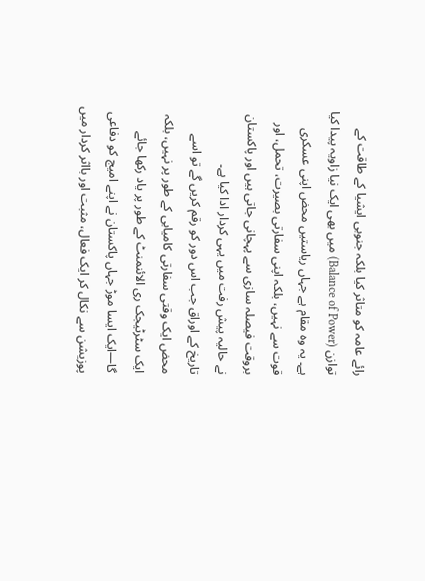رائے عامہ کو متاثر کیا بلکہ جنوبی ایشیا کے طاقت کے توازن (Balance of Power) میں بھی ایک نیا زاویہ پیدا کیا ہے۔ یہ وہ مقام ہے جہاں ریاستیں محض اپنی عسکری قوت سے نہیں، بلکہ اپنی سفارتی بصیرت، تحمل، اور بروقت فیصلہ سازی سے پہچانی جاتی ہیں اور پاکستان نے حالیہ پیش رفت میں یہی کردار ادا کیا ہے۔
تاریخ کے اوراق جب اس دور کو رقم کریں گے تو اسے محض ایک وقتی سفارتی کامیابی کے طور پر نہیں، بلکہ ایک سٹرٹیجک ری الائنمنٹ کے طور پر یاد رکھا جائے گا—ایک ایسا موڑ جہاں پاکستان نے اپنے امیج کو دفاعی پوزیشن سے نکال کر ایک فعال، مثبت اور بااثر کردار میں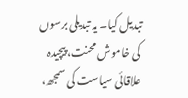تبدیل کیا۔ یہ تبدیلی برسوں کی خاموش محنت، پیچیدہ علاقائی سیاست کی سمجھ،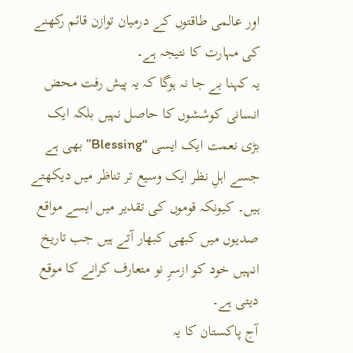اور عالمی طاقتوں کے درمیان توازن قائم رکھنے کی مہارت کا نتیجہ ہے۔
یہ کہنا بے جا نہ ہوگا کہ یہ پیش رفت محض انسانی کوششوں کا حاصل نہیں بلکہ ایک بڑی نعمت ایک ایسی “Blessing”بھی ہے جسے اہلِ نظر ایک وسیع تر تناظر میں دیکھتے ہیں۔ کیونکہ قوموں کی تقدیر میں ایسے مواقع صدیوں میں کبھی کبھار آتے ہیں جب تاریخ انہیں خود کو ازسرِ نو متعارف کرانے کا موقع دیتی ہے۔
آج پاکستان کا یہ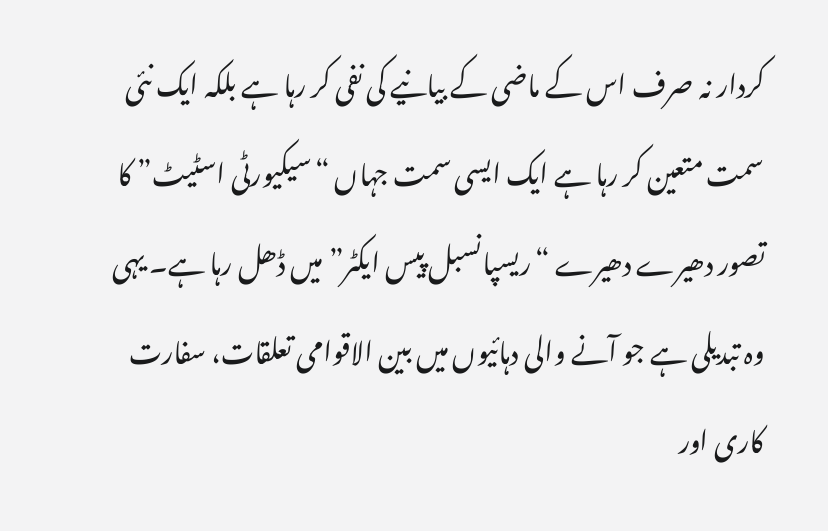کردار نہ صرف اس کے ماضی کے بیانیے کی نفی کر رہا ہے بلکہ ایک نئی سمت متعین کر رہا ہے ایک ایسی سمت جہاں “سیکیورٹی اسٹیٹ” کا تصور دھیرے دھیرے “ریسپانسبل پیس ایکٹر” میں ڈھل رہا ہے۔ یہی وہ تبدیلی ہے جو آنے والی دہائیوں میں بین الاقوامی تعلقات، سفارت کاری اور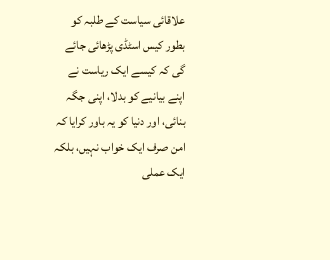علاقائی سیاست کے طلبہ کو بطور کیس اسٹڈی پڑھائی جائے گی کہ کیسے ایک ریاست نے اپنے بیانیے کو بدلا، اپنی جگہ بنائی، اور دنیا کو یہ باور کرایا کہ امن صرف ایک خواب نہیں، بلکہ ایک عملی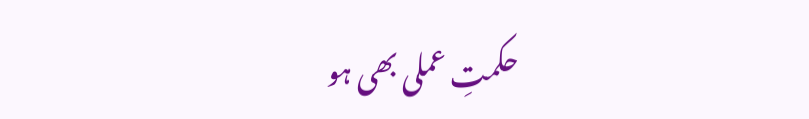حکمتِ عملی بھی ہو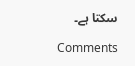سکتا ہے۔

Comments